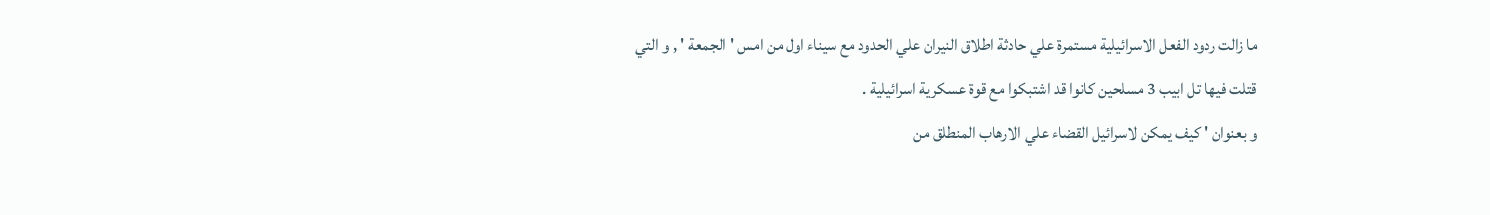ما زالت ردود الفعل الاسرائيلية مستمرة علي حادثة اطلاق النيران علي الحدود مع سيناء اول من امس ' الجمعة ' , و التي قتلت فيها تل ابيب 3 مسلحين كانوا قد اشتبكوا مع قوة عسكرية اسرائيلية .
و بعنوان ' كيف يمكن لاسرائيل القضاء علي الارهاب المنطلق من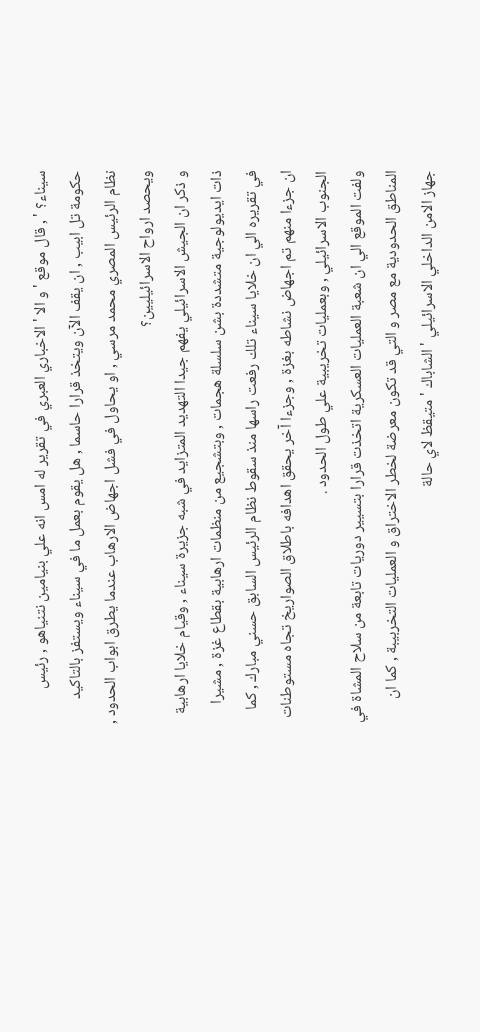سيناء؟ ' , قال موقع ' و الا ' الاخباري العبري في تقرير له امس انه علي بنيامين نتنياهو , رئيس حكومة تل ابيب , ان يقف الآن ويتخذ قرارا حاسما , هل يقوم بعمل ما في سيناء ويستفز بالتاكيد نظام الرئيس المصري محمد مرسي , او يحاول في فشل اجهاض الارهاب عندما يطرق ابواب الحدود , ويحصد ارواح الاسرائيليين؟
و ذكر ان الجيش الاسرائيلي يفهم جيدا التهديد المتزايد في شبه جزيرة سيناء , وقيام خلايا ارهابية ذات ايديولوجية متشددة بشن سلسلة هجمات , وبتشجيع من منظمات ارهابية بقطاع غزة , مشيرا في تقريره الي ان خلايا سيناء تلك رفعت راسها منذ سقوط نظام الرئيس السابق حسني مبارك , كما ان جزءا منهم تم اجهاض نشاطه بغزة , وجزءا آخر يحقق اهدافه باطلاق الصواريخ تجاه مستوطنات الجنوب الاسرائيلي , وبعمليات تخريبية علي طول الحدود .
ولفت الموقع الي ان شعبة العمليات العسكرية اتخذت قرارا بتسيير دوريات تابعة من سلاح المشاة في المناطق الحدودية مع مصر و التي قد تكون معرضة لخطر الاختراق و العمليات التخربيبة , كما ان جهاز الامن الداخلي الاسرائيلي ' الشاباك ' متيقظ لاي حالة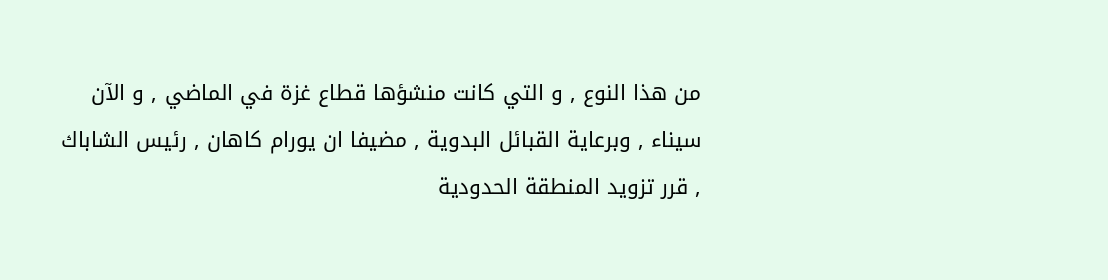من هذا النوع , و التي كانت منشؤها قطاع غزة في الماضي , و الآن سيناء , وبرعاية القبائل البدوية , مضيفا ان يورام كاهان , رئيس الشاباك , قرر تزويد المنطقة الحدودية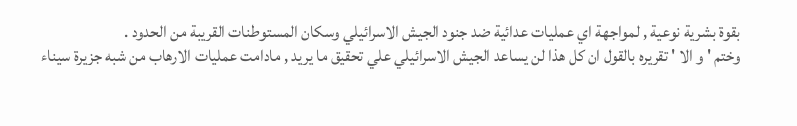بقوة بشرية نوعية , لمواجهة اي عمليات عدائية ضد جنود الجيش الاسرائيلي وسكان المستوطنات القريبة من الحدود .
وختم ' و الا ' تقريره بالقول ان كل هذا لن يساعد الجيش الاسرائيلي علي تحقيق ما يريد , مادامت عمليات الارهاب من شبه جزيرة سيناء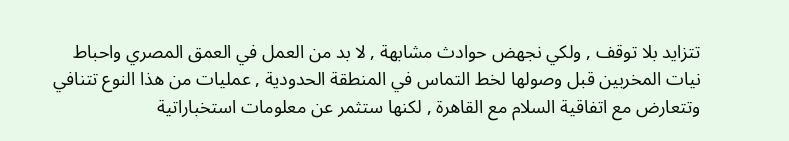تتزايد بلا توقف , ولكي نجهض حوادث مشابهة , لا بد من العمل في العمق المصري واحباط نيات المخربين قبل وصولها لخط التماس في المنطقة الحدودية , عمليات من هذا النوع تتنافي وتتعارض مع اتفاقية السلام مع القاهرة , لكنها ستثمر عن معلومات استخباراتية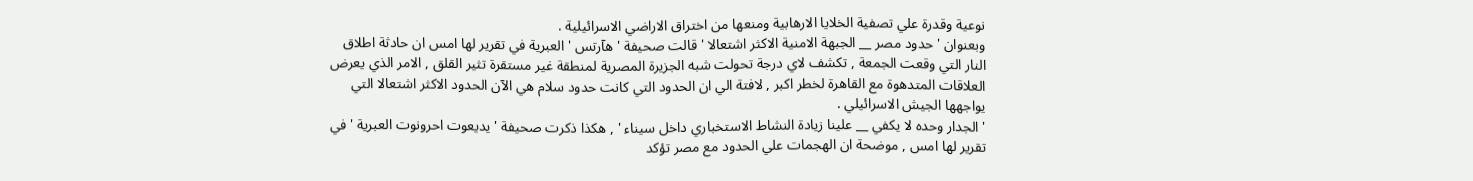نوعية وقدرة علي تصفية الخلايا الارهابية ومنعها من اختراق الاراضي الاسرائيلية .
وبعنوان ' حدود مصر __ الجبهة الامنية الاكثر اشتعالا ' قالت صحيفة ' هآرتس ' العبرية في تقرير لها امس ان حادثة اطلاق النار التي وقعت الجمعة , تكشف لاي درجة تحولت شبه الجزيرة المصرية لمنطقة غير مستقرة تثير القلق , الامر الذي يعرض العلاقات المتدهوة مع القاهرة لخطر اكبر , لافتة الي ان الحدود التي كانت حدود سلام هي الآن الحدود الاكثر اشتعالا التي يواجهها الجيش الاسرائيلي .
' الجدار وحده لا يكفي __ علينا زيادة النشاط الاستخباري داخل سيناء ' , هكذا ذكرت صحيفة ' يديعوت احرونوت العبرية ' في تقرير لها امس , موضحة ان الهجمات علي الحدود مع مصر تؤكد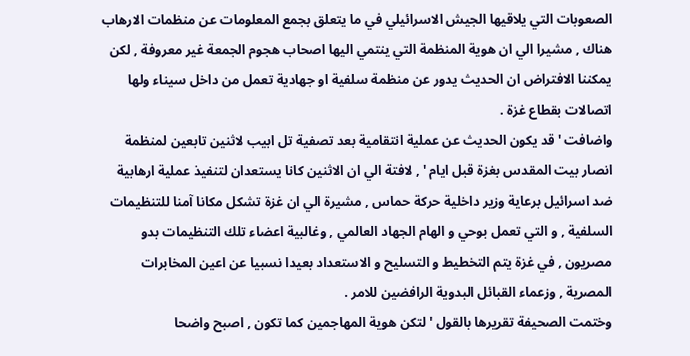الصعوبات التي يلاقيها الجيش الاسرائيلي في ما يتعلق بجمع المعلومات عن منظمات الارهاب هناك , مشيرا الي ان هوية المنظمة التي ينتمي اليها اصحاب هجوم الجمعة غير معروفة , لكن يمكننا الافتراض ان الحديث يدور عن منظمة سلفية او جهادية تعمل من داخل سيناء ولها اتصالات بقطاع غزة .
واضافت ' قد يكون الحديث عن عملية انتقامية بعد تصفية تل ابيب لاثنين تابعين لمنظمة انصار بيت المقدس بغزة قبل ايام ' , لافتة الي ان الاثنين كانا يستعدان لتنفيذ عملية ارهابية ضد اسرائيل برعاية وزير داخلية حركة حماس , مشيرة الي ان غزة تشكل مكانا آمنا للتنظيمات السلفية , و التي تعمل بوحي و الهام الجهاد العالمي , وغالبية اعضاء تلك التنظيمات بدو مصريون , في غزة يتم التخطيط و التسليح و الاستعداد بعيدا نسبيا عن اعين المخابرات المصرية , وزعماء القبائل البدوية الرافضين للامر .
وختمت الصحيفة تقريرها بالقول ' لتكن هوية المهاجمين كما تكون , اصبح واضحا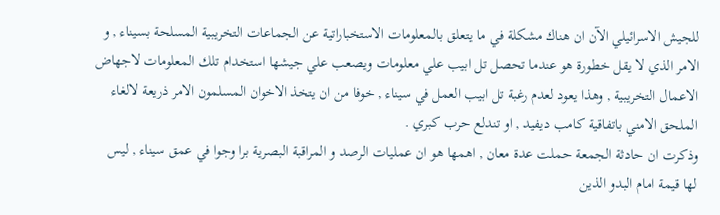للجيش الاسرائيلي الآن ان هناك مشكلة في ما يتعلق بالمعلومات الاستخباراتية عن الجماعات التخريبية المسلحة بسيناء , و الامر الذي لا يقل خطورة هو عندما تحصل تل ابيب علي معلومات ويصعب علي جيشها استخدام تلك المعلومات لاجهاض الاعمال التخريبية , وهذا يعود لعدم رغبة تل ابيب العمل في سيناء , خوفا من ان يتخذ الاخوان المسلمون الامر ذريعة لالغاء الملحق الامني باتفاقية كامب ديفيد , او تندلع حرب كبري .
وذكرت ان حادثة الجمعة حملت عدة معان , اهمها هو ان عمليات الرصد و المراقبة البصرية برا وجوا في عمق سيناء , ليس لها قيمة امام البدو الذين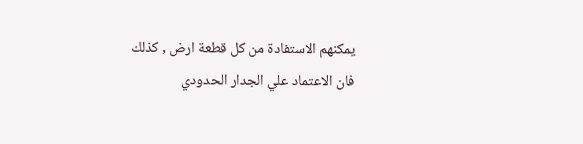يمكنهم الاستفادة من كل قطعة ارض , كذلك فان الاعتماد علي الجدار الحدودي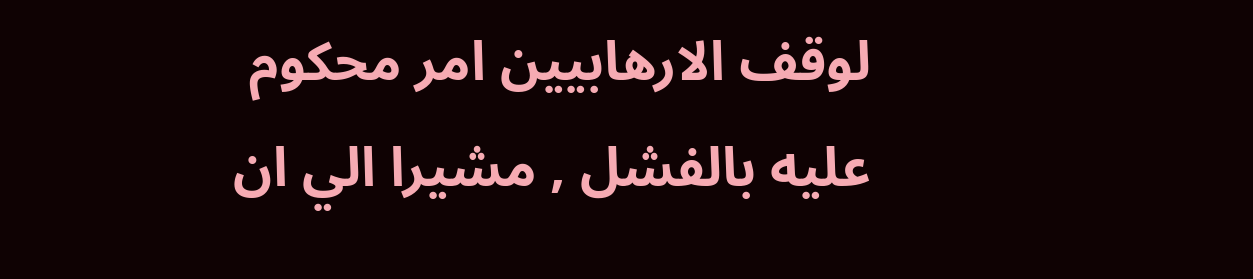لوقف الارهابيين امر محكوم عليه بالفشل , مشيرا الي ان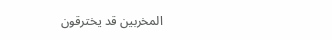المخربين قد يخترقون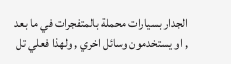الجدار بسيارات محملة بالمتفجرات في ما بعد , او يستخدمون وسائل اخري , ولهذا فعلي تل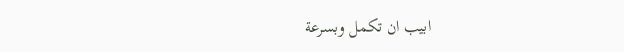ابيب ان تكمل وبسرعة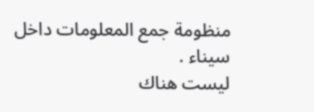منظومة جمع المعلومات داخل سيناء .
ليست هناك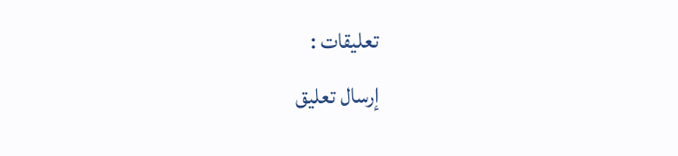تعليقات :
إرسال تعليق